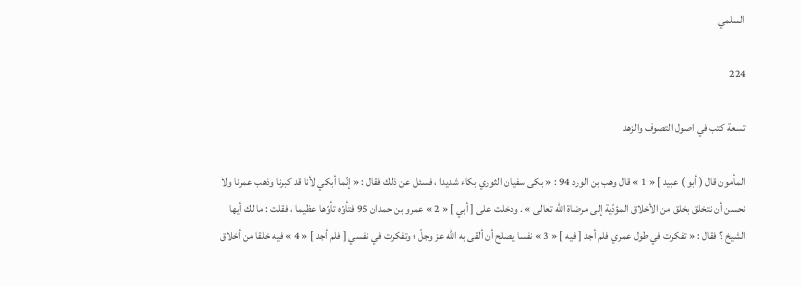السلمي

224

تسعة كتب في اصول التصوف والزهد

المأمون قال ( أبو ) عبيد ] « 1 » قال وهب بن الورد 94 : « بكى سفيان الثوري بكاء شديدا ، فسئل عن ذلك فقال : « إنّما أبكي لأنا قد كبرنا وذهب عمرنا ولا نحسن أن نتخلق بخلق من الأخلاق المؤدّية إلى مرضاة اللّه تعالى » . ودخلت على [ أبي ] « 2 » عمرو بن حمدان 95 فتأوّه تأوّها عظيما ، فقلت : ما لك أيها الشيخ ؟ فقال : « تفكرت في طول عمري فلم أجد [ فيه ] « 3 » نفسا يصلح أن ألقى به اللّه عز وجلّ ؛ وتفكرت في نفسي [ فلم أجد ] « 4 » فيه خلقا من أخلاق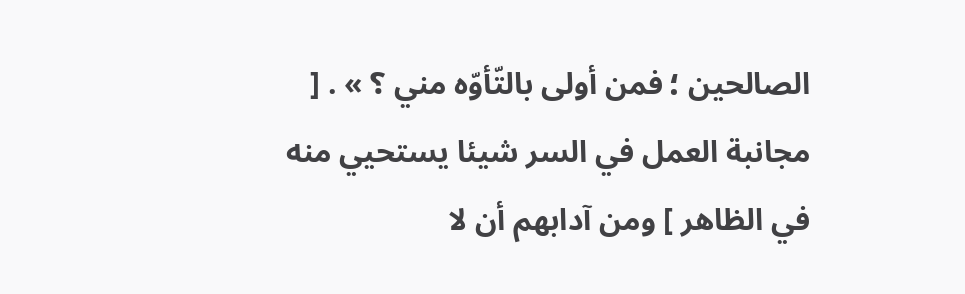الصالحين ؛ فمن أولى بالتّأوّه مني ؟ » . [ مجانبة العمل في السر شيئا يستحيي منه في الظاهر ] ومن آدابهم أن لا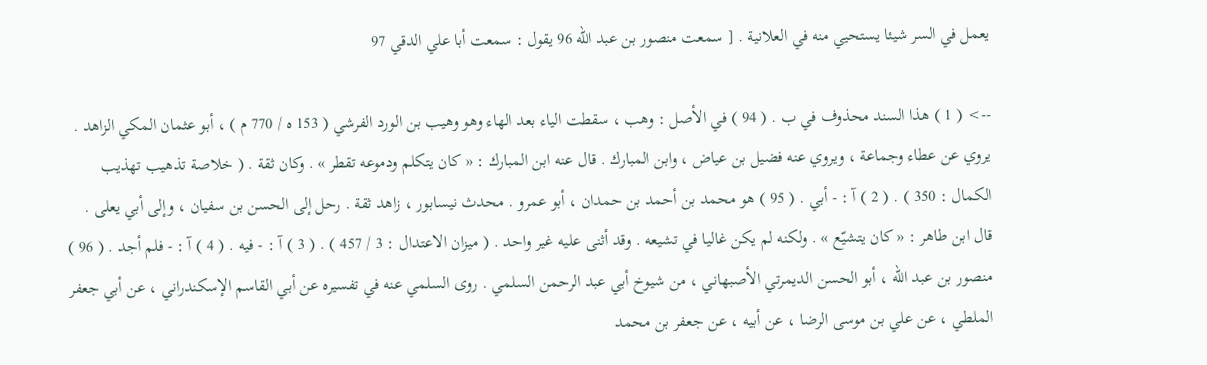يعمل في السر شيئا يستحيي منه في العلانية . [ سمعت منصور بن عبد اللّه 96 يقول : سمعت أبا علي الدقي 97

--> ( 1 ) هذا السند محذوف في ب . ( 94 ) في الأصل : وهب ، سقطت الياء بعد الهاء وهو وهيب بن الورد الفرشي ( 153 ه / 770 م ) ، أبو عثمان المكي الزاهد . يروي عن عطاء وجماعة ، ويروي عنه فضيل بن عياض ، وابن المبارك . قال عنه ابن المبارك : « كان يتكلم ودموعه تقطر » . وكان ثقة . ( خلاصة تذهيب تهذيب الكمال : 350 ) . ( 2 ) آ : - أبي . ( 95 ) هو محمد بن أحمد بن حمدان ، أبو عمرو . محدث نيسابور ، زاهد ثقة . رحل إلى الحسن بن سفيان ، وإلى أبي يعلى . قال ابن طاهر : « كان يتشيّع » . ولكنه لم يكن غاليا في تشيعه . وقد أثنى عليه غير واحد . ( ميزان الاعتدال : 3 / 457 ) . ( 3 ) آ : - فيه . ( 4 ) آ : - فلم أجد . ( 96 ) منصور بن عبد اللّه ، أبو الحسن الديمرتي الأصبهاني ، من شيوخ أبي عبد الرحمن السلمي . روى السلمي عنه في تفسيره عن أبي القاسم الإسكندراني ، عن أبي جعفر الملطي ، عن علي بن موسى الرضا ، عن أبيه ، عن جعفر بن محمد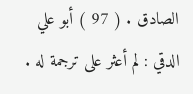الصادق . ( 97 ) أبو علي الدقي : لم أعثر على ترجمة له .